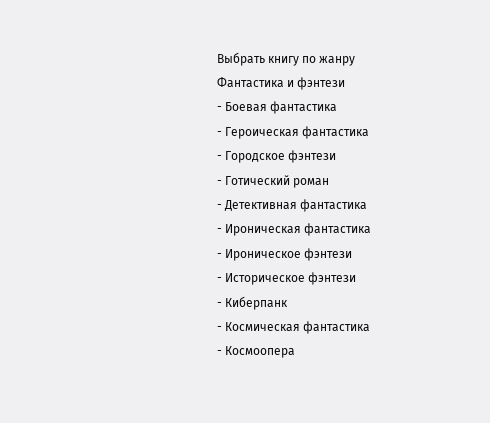Выбрать книгу по жанру
Фантастика и фэнтези
- Боевая фантастика
- Героическая фантастика
- Городское фэнтези
- Готический роман
- Детективная фантастика
- Ироническая фантастика
- Ироническое фэнтези
- Историческое фэнтези
- Киберпанк
- Космическая фантастика
- Космоопера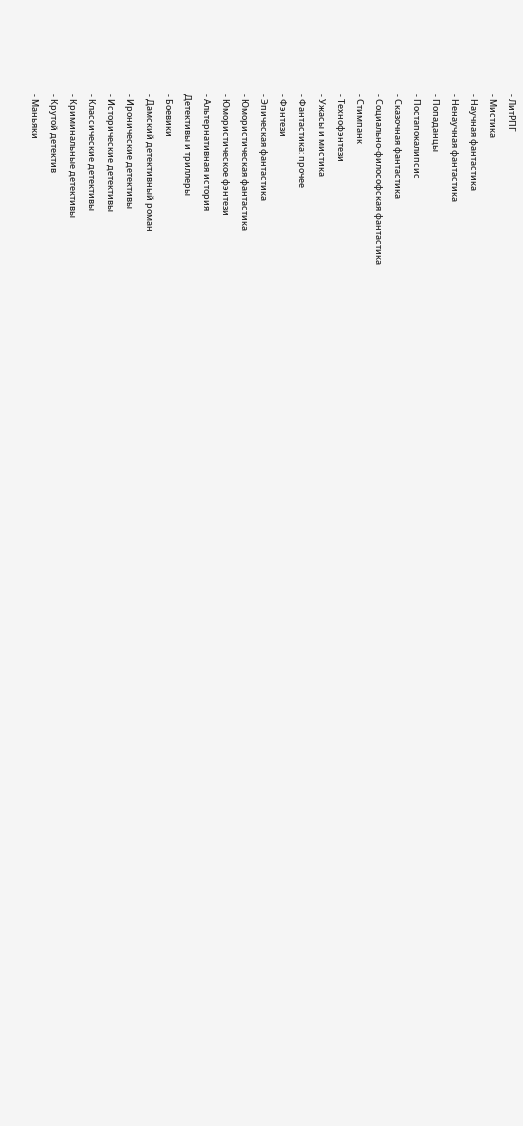- ЛитРПГ
- Мистика
- Научная фантастика
- Ненаучная фантастика
- Попаданцы
- Постапокалипсис
- Сказочная фантастика
- Социально-философская фантастика
- Стимпанк
- Технофэнтези
- Ужасы и мистика
- Фантастика: прочее
- Фэнтези
- Эпическая фантастика
- Юмористическая фантастика
- Юмористическое фэнтези
- Альтернативная история
Детективы и триллеры
- Боевики
- Дамский детективный роман
- Иронические детективы
- Исторические детективы
- Классические детективы
- Криминальные детективы
- Крутой детектив
- Маньяки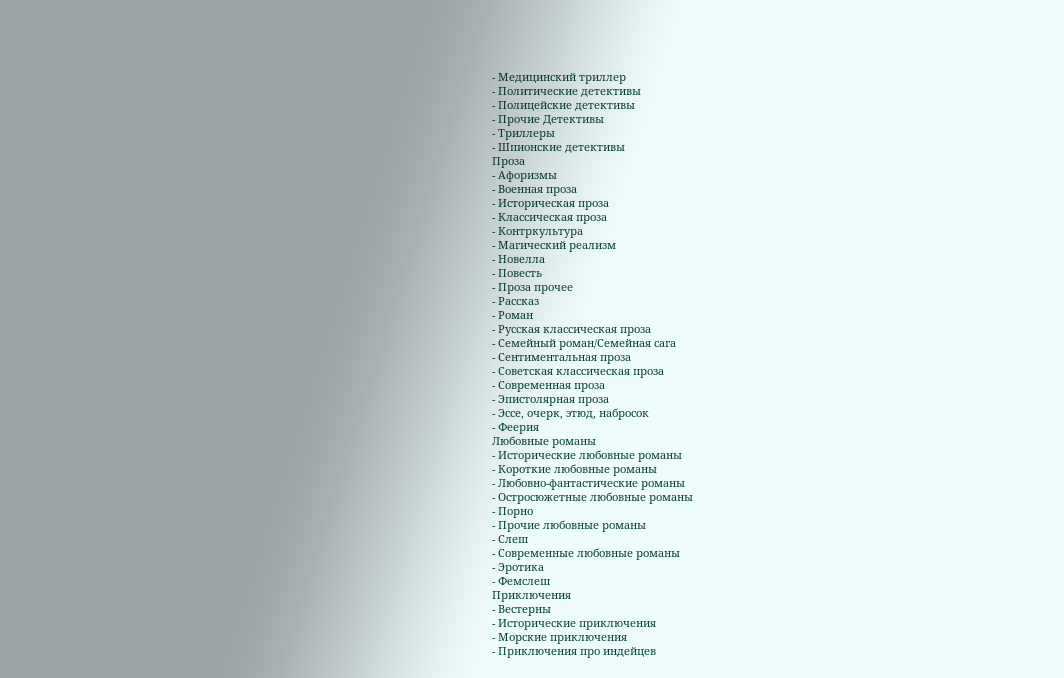- Медицинский триллер
- Политические детективы
- Полицейские детективы
- Прочие Детективы
- Триллеры
- Шпионские детективы
Проза
- Афоризмы
- Военная проза
- Историческая проза
- Классическая проза
- Контркультура
- Магический реализм
- Новелла
- Повесть
- Проза прочее
- Рассказ
- Роман
- Русская классическая проза
- Семейный роман/Семейная сага
- Сентиментальная проза
- Советская классическая проза
- Современная проза
- Эпистолярная проза
- Эссе, очерк, этюд, набросок
- Феерия
Любовные романы
- Исторические любовные романы
- Короткие любовные романы
- Любовно-фантастические романы
- Остросюжетные любовные романы
- Порно
- Прочие любовные романы
- Слеш
- Современные любовные романы
- Эротика
- Фемслеш
Приключения
- Вестерны
- Исторические приключения
- Морские приключения
- Приключения про индейцев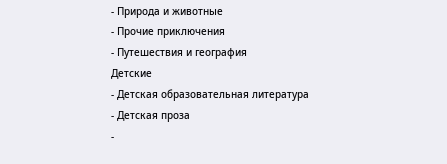- Природа и животные
- Прочие приключения
- Путешествия и география
Детские
- Детская образовательная литература
- Детская проза
-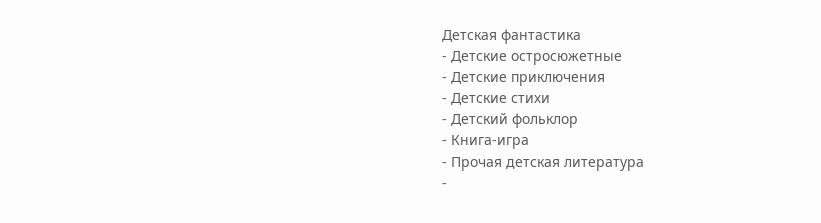Детская фантастика
- Детские остросюжетные
- Детские приключения
- Детские стихи
- Детский фольклор
- Книга-игра
- Прочая детская литература
-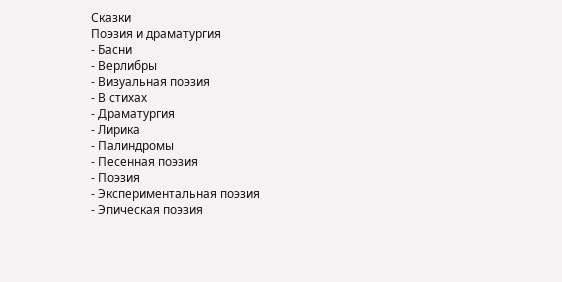Сказки
Поэзия и драматургия
- Басни
- Верлибры
- Визуальная поэзия
- В стихах
- Драматургия
- Лирика
- Палиндромы
- Песенная поэзия
- Поэзия
- Экспериментальная поэзия
- Эпическая поэзия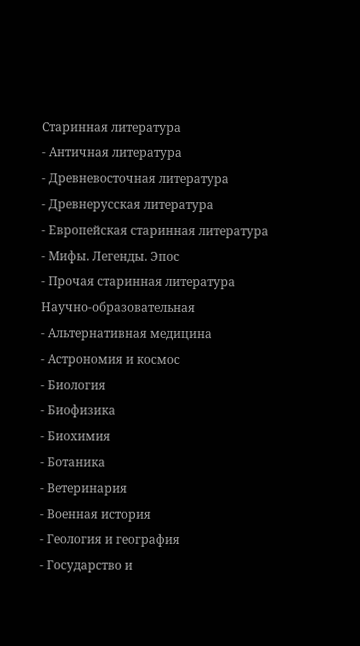Старинная литература
- Античная литература
- Древневосточная литература
- Древнерусская литература
- Европейская старинная литература
- Мифы. Легенды. Эпос
- Прочая старинная литература
Научно-образовательная
- Альтернативная медицина
- Астрономия и космос
- Биология
- Биофизика
- Биохимия
- Ботаника
- Ветеринария
- Военная история
- Геология и география
- Государство и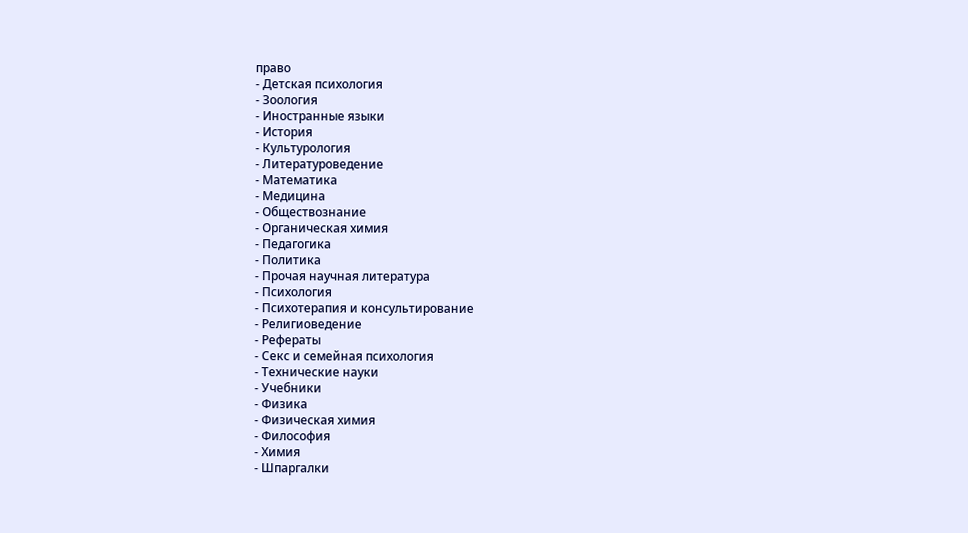право
- Детская психология
- Зоология
- Иностранные языки
- История
- Культурология
- Литературоведение
- Математика
- Медицина
- Обществознание
- Органическая химия
- Педагогика
- Политика
- Прочая научная литература
- Психология
- Психотерапия и консультирование
- Религиоведение
- Рефераты
- Секс и семейная психология
- Технические науки
- Учебники
- Физика
- Физическая химия
- Философия
- Химия
- Шпаргалки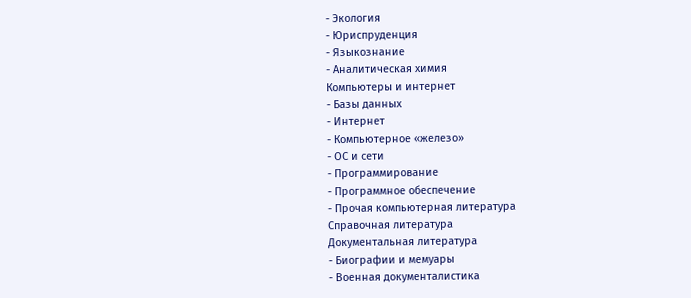- Экология
- Юриспруденция
- Языкознание
- Аналитическая химия
Компьютеры и интернет
- Базы данных
- Интернет
- Компьютерное «железо»
- ОС и сети
- Программирование
- Программное обеспечение
- Прочая компьютерная литература
Справочная литература
Документальная литература
- Биографии и мемуары
- Военная документалистика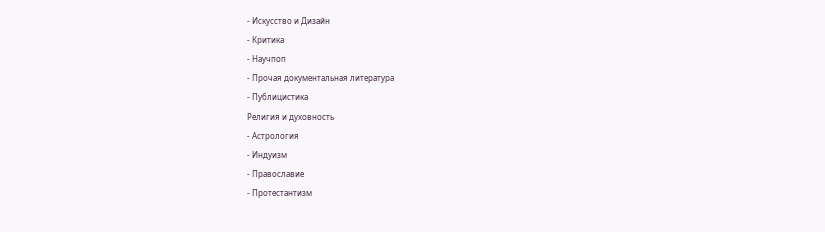- Искусство и Дизайн
- Критика
- Научпоп
- Прочая документальная литература
- Публицистика
Религия и духовность
- Астрология
- Индуизм
- Православие
- Протестантизм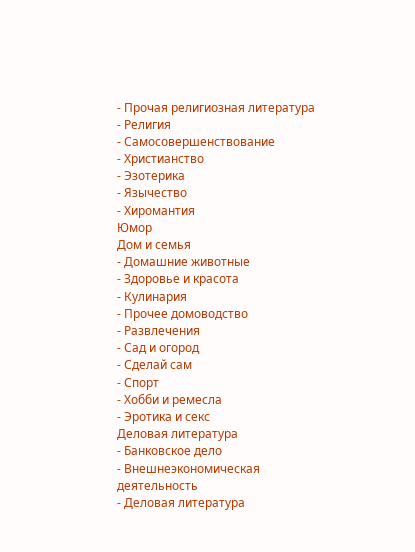- Прочая религиозная литература
- Религия
- Самосовершенствование
- Христианство
- Эзотерика
- Язычество
- Хиромантия
Юмор
Дом и семья
- Домашние животные
- Здоровье и красота
- Кулинария
- Прочее домоводство
- Развлечения
- Сад и огород
- Сделай сам
- Спорт
- Хобби и ремесла
- Эротика и секс
Деловая литература
- Банковское дело
- Внешнеэкономическая деятельность
- Деловая литература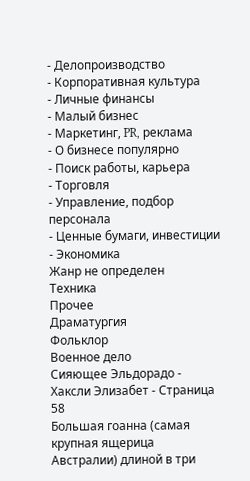- Делопроизводство
- Корпоративная культура
- Личные финансы
- Малый бизнес
- Маркетинг, PR, реклама
- О бизнесе популярно
- Поиск работы, карьера
- Торговля
- Управление, подбор персонала
- Ценные бумаги, инвестиции
- Экономика
Жанр не определен
Техника
Прочее
Драматургия
Фольклор
Военное дело
Сияющее Эльдорадо - Хаксли Элизабет - Страница 58
Большая гоанна (самая крупная ящерица Австралии) длиной в три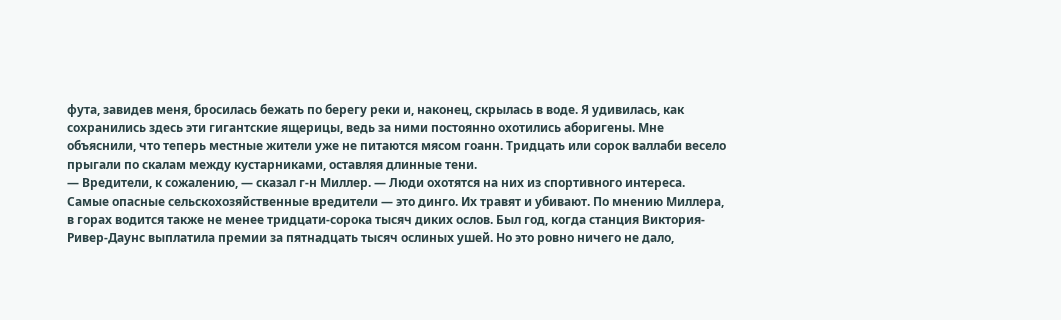фута, завидев меня, бросилась бежать по берегу реки и, наконец, скрылась в воде. Я удивилась, как сохранились здесь эти гигантские ящерицы, ведь за ними постоянно охотились аборигены. Мне объяснили, что теперь местные жители уже не питаются мясом гоанн. Тридцать или сорок валлаби весело прыгали по скалам между кустарниками, оставляя длинные тени.
— Вредители, к сожалению, — сказал г-н Миллер. — Люди охотятся на них из спортивного интереса.
Самые опасные сельскохозяйственные вредители — это динго. Их травят и убивают. По мнению Миллера, в горах водится также не менее тридцати-сорока тысяч диких ослов. Был год, когда станция Виктория-Ривер-Даунс выплатила премии за пятнадцать тысяч ослиных ушей. Но это ровно ничего не дало,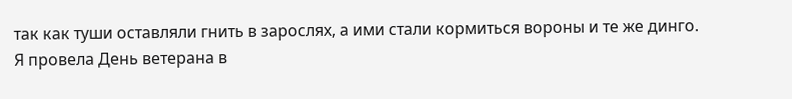так как туши оставляли гнить в зарослях, а ими стали кормиться вороны и те же динго.
Я провела День ветерана в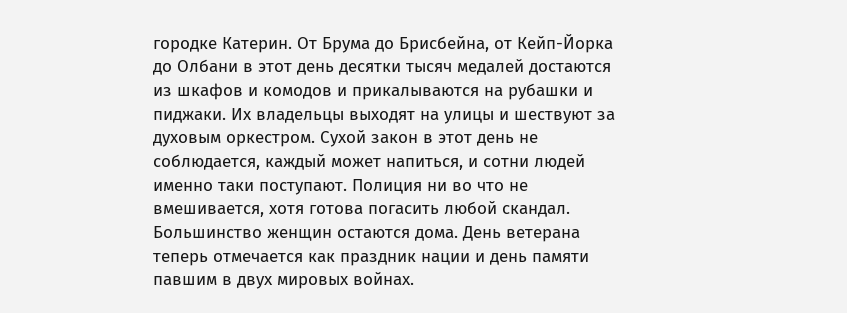городке Катерин. От Брума до Брисбейна, от Кейп-Йорка до Олбани в этот день десятки тысяч медалей достаются из шкафов и комодов и прикалываются на рубашки и пиджаки. Их владельцы выходят на улицы и шествуют за духовым оркестром. Сухой закон в этот день не соблюдается, каждый может напиться, и сотни людей именно таки поступают. Полиция ни во что не вмешивается, хотя готова погасить любой скандал. Большинство женщин остаются дома. День ветерана теперь отмечается как праздник нации и день памяти павшим в двух мировых войнах.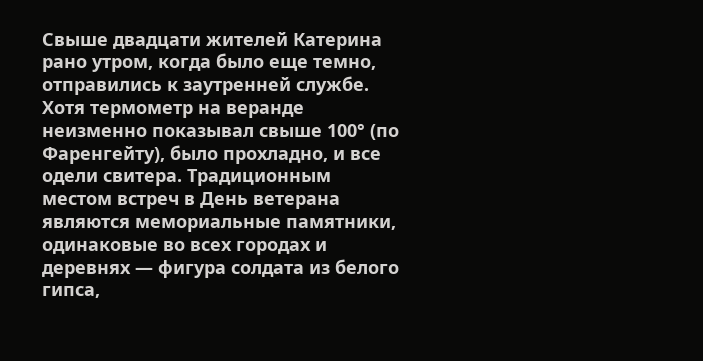Свыше двадцати жителей Катерина рано утром, когда было еще темно, отправились к заутренней службе. Хотя термометр на веранде неизменно показывал свыше 100° (по Фаренгейту), было прохладно, и все одели свитера. Традиционным местом встреч в День ветерана являются мемориальные памятники, одинаковые во всех городах и деревнях — фигура солдата из белого гипса,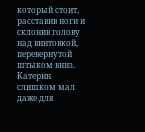который стоит, расставив ноги и склонив голову над винтовкой, перевернутой штыком вниз. Катерин слишком мал даже для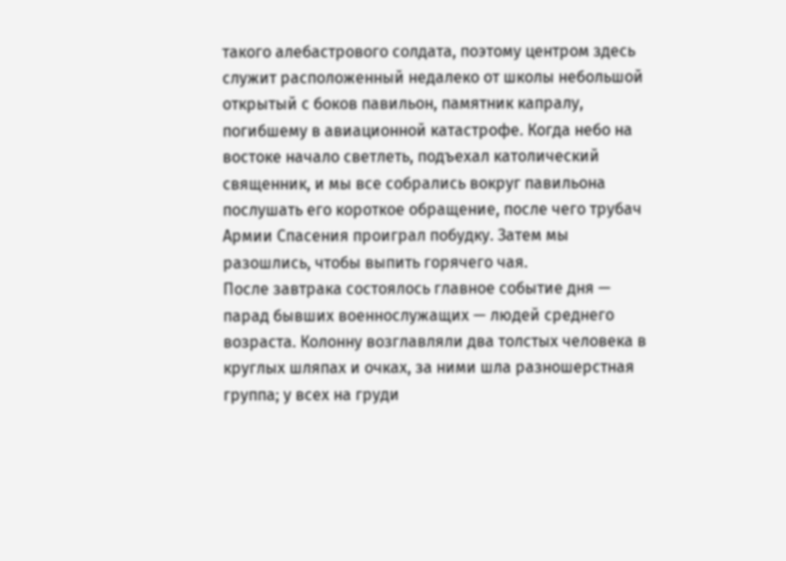такого алебастрового солдата, поэтому центром здесь служит расположенный недалеко от школы небольшой открытый с боков павильон, памятник капралу, погибшему в авиационной катастрофе. Когда небо на востоке начало светлеть, подъехал католический священник, и мы все собрались вокруг павильона послушать его короткое обращение, после чего трубач Армии Спасения проиграл побудку. Затем мы разошлись, чтобы выпить горячего чая.
После завтрака состоялось главное событие дня — парад бывших военнослужащих — людей среднего возраста. Колонну возглавляли два толстых человека в круглых шляпах и очках, за ними шла разношерстная группа; у всех на груди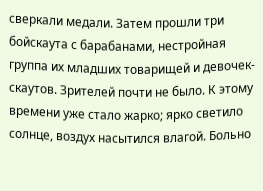сверкали медали. Затем прошли три бойскаута с барабанами, нестройная группа их младших товарищей и девочек-скаутов. Зрителей почти не было. К этому времени уже стало жарко; ярко светило солнце, воздух насытился влагой. Больно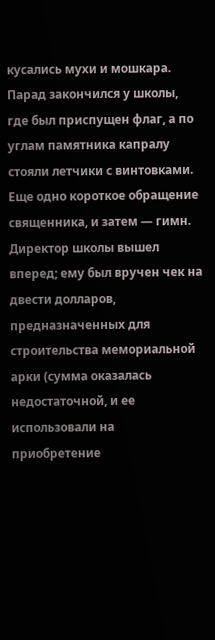кусались мухи и мошкара.
Парад закончился у школы, где был приспущен флаг, а по углам памятника капралу стояли летчики с винтовками. Еще одно короткое обращение священника, и затем — гимн. Директор школы вышел вперед; ему был вручен чек на двести долларов, предназначенных для строительства мемориальной арки (сумма оказалась недостаточной, и ее использовали на приобретение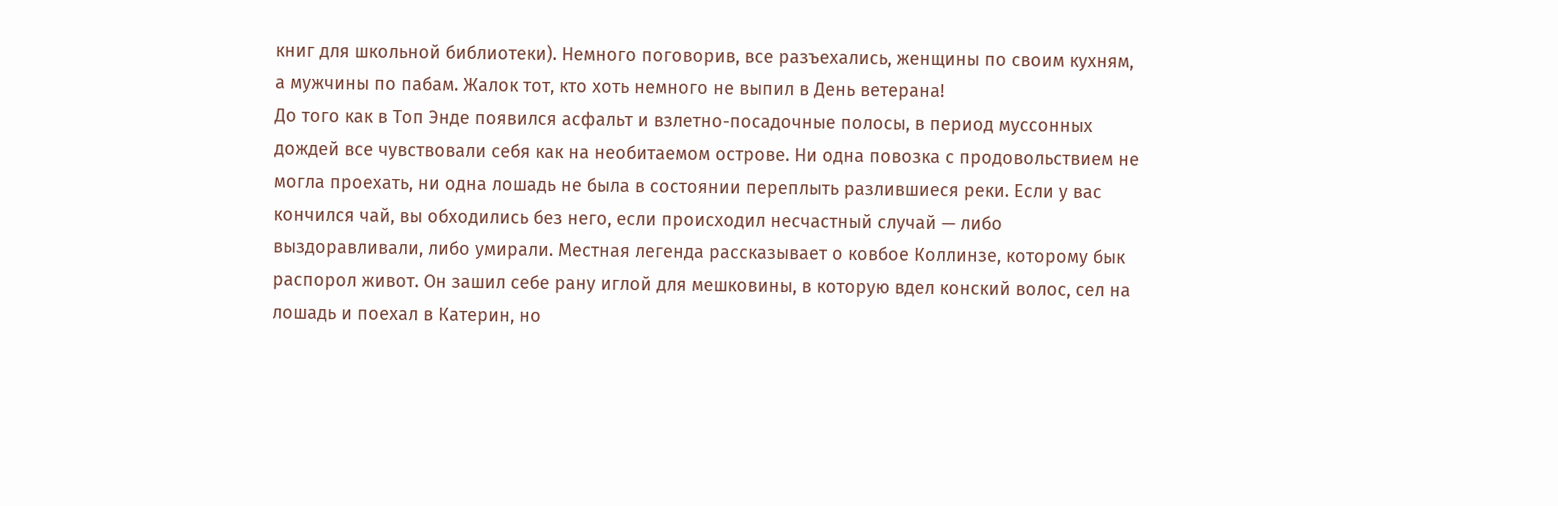книг для школьной библиотеки). Немного поговорив, все разъехались, женщины по своим кухням, а мужчины по пабам. Жалок тот, кто хоть немного не выпил в День ветерана!
До того как в Топ Энде появился асфальт и взлетно-посадочные полосы, в период муссонных дождей все чувствовали себя как на необитаемом острове. Ни одна повозка с продовольствием не могла проехать, ни одна лошадь не была в состоянии переплыть разлившиеся реки. Если у вас кончился чай, вы обходились без него, если происходил несчастный случай — либо выздоравливали, либо умирали. Местная легенда рассказывает о ковбое Коллинзе, которому бык распорол живот. Он зашил себе рану иглой для мешковины, в которую вдел конский волос, сел на лошадь и поехал в Катерин, но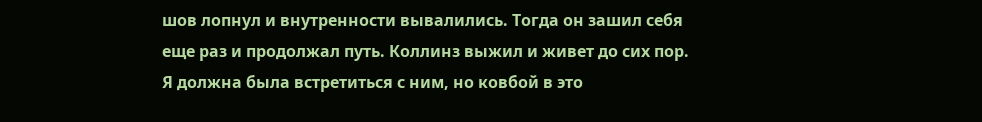шов лопнул и внутренности вывалились. Тогда он зашил себя еще раз и продолжал путь. Коллинз выжил и живет до сих пор. Я должна была встретиться с ним, но ковбой в это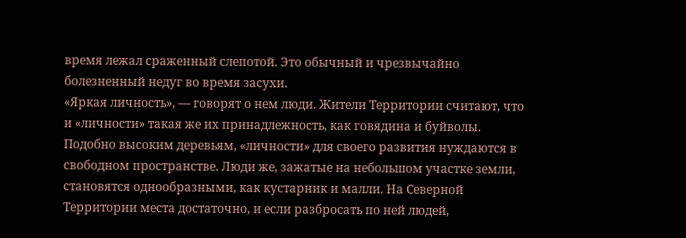время лежал сраженный слепотой. Это обычный и чрезвычайно болезненный недуг во время засухи.
«Яркая личность», — говорят о нем люди. Жители Территории считают, что и «личности» такая же их принадлежность, как говядина и буйволы. Подобно высоким деревьям, «личности» для своего развития нуждаются в свободном пространстве. Люди же, зажатые на небольшом участке земли, становятся однообразными, как кустарник и малли. На Северной Территории места достаточно, и если разбросать по ней людей,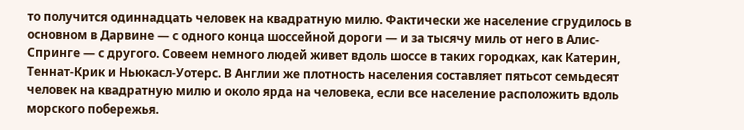то получится одиннадцать человек на квадратную милю. Фактически же население сгрудилось в основном в Дарвине — с одного конца шоссейной дороги — и за тысячу миль от него в Алис-Спринге — с другого. Совеем немного людей живет вдоль шоссе в таких городках, как Катерин, Теннат-Крик и Ньюкасл-Уотерс. В Англии же плотность населения составляет пятьсот семьдесят человек на квадратную милю и около ярда на человека, если все население расположить вдоль морского побережья.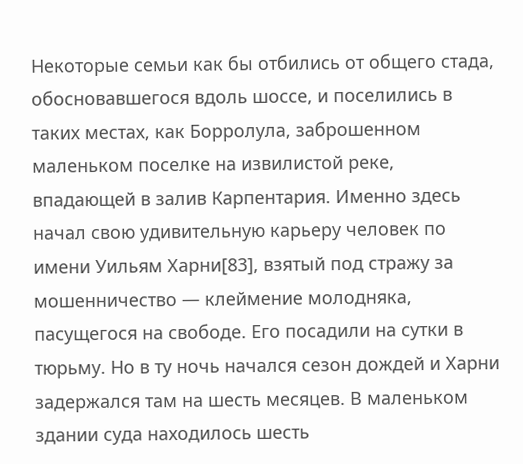Некоторые семьи как бы отбились от общего стада, обосновавшегося вдоль шоссе, и поселились в таких местах, как Борролула, заброшенном маленьком поселке на извилистой реке, впадающей в залив Карпентария. Именно здесь начал свою удивительную карьеру человек по имени Уильям Харни[83], взятый под стражу за мошенничество — клеймение молодняка, пасущегося на свободе. Его посадили на сутки в тюрьму. Но в ту ночь начался сезон дождей и Харни задержался там на шесть месяцев. В маленьком здании суда находилось шесть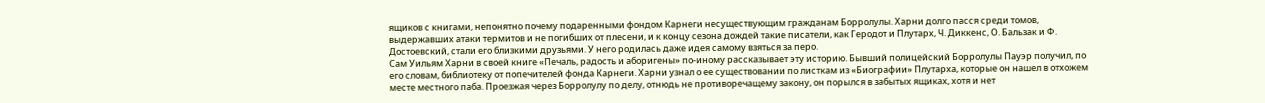ящиков с книгами, непонятно почему подаренными фондом Карнеги несуществующим гражданам Борролулы. Харни долго пасся среди томов, выдержавших атаки термитов и не погибших от плесени, и к концу сезона дождей такие писатели, как Геродот и Плутарх, Ч. Диккенс, О. Бальзак и Ф. Достоевский, стали его близкими друзьями. У него родилась даже идея самому взяться за перо.
Сам Уильям Харни в своей книге «Печаль, радость и аборигены» по-иному рассказывает эту историю. Бывший полицейский Борролулы Пауэр получил, по его словам, библиотеку от попечителей фонда Карнеги. Харни узнал о ее существовании по листкам из «Биографии» Плутарха, которые он нашел в отхожем месте местного паба. Проезжая через Борролулу по делу, отнюдь не противоречащему закону, он порылся в забытых ящиках, хотя и нет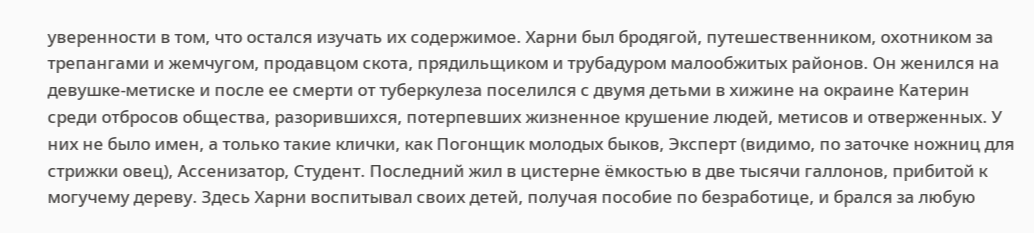уверенности в том, что остался изучать их содержимое. Харни был бродягой, путешественником, охотником за трепангами и жемчугом, продавцом скота, прядильщиком и трубадуром малообжитых районов. Он женился на девушке-метиске и после ее смерти от туберкулеза поселился с двумя детьми в хижине на окраине Катерин среди отбросов общества, разорившихся, потерпевших жизненное крушение людей, метисов и отверженных. У них не было имен, а только такие клички, как Погонщик молодых быков, Эксперт (видимо, по заточке ножниц для стрижки овец), Ассенизатор, Студент. Последний жил в цистерне ёмкостью в две тысячи галлонов, прибитой к могучему дереву. Здесь Харни воспитывал своих детей, получая пособие по безработице, и брался за любую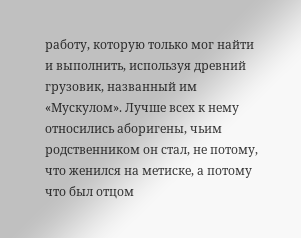работу, которую только мог найти и выполнить, используя древний грузовик, названный им «Мускулом». Лучше всех к нему относились аборигены, чьим родственником он стал, не потому, что женился на метиске, а потому что был отцом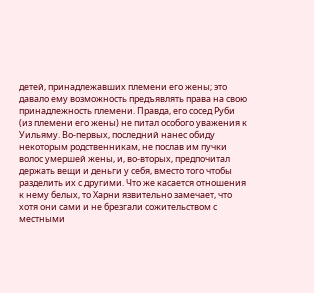детей, принадлежавших племени его жены; это давало ему возможность предъявлять права на свою принадлежность племени. Правда, его сосед Руби (из племени его жены) не питал особого уважения к Уильяму. Во-первых, последний нанес обиду некоторым родственникам, не послав им пучки волос умершей жены, и, во-вторых, предпочитал держать вещи и деньги у себя, вместо того чтобы разделить их с другими. Что же касается отношения к нему белых, то Харни язвительно замечает, что хотя они сами и не брезгали сожительством с местными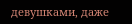девушками, даже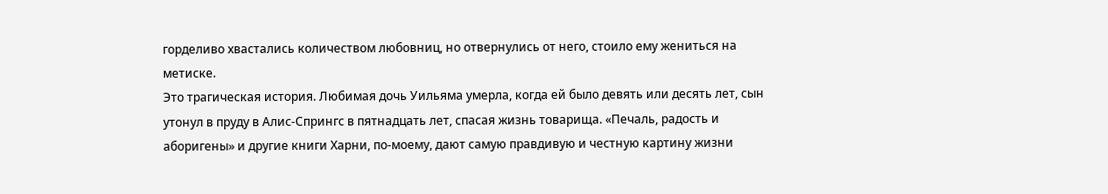горделиво хвастались количеством любовниц, но отвернулись от него, стоило ему жениться на метиске.
Это трагическая история. Любимая дочь Уильяма умерла, когда ей было девять или десять лет, сын утонул в пруду в Алис-Спрингс в пятнадцать лет, спасая жизнь товарища. «Печаль, радость и аборигены» и другие книги Харни, по-моему, дают самую правдивую и честную картину жизни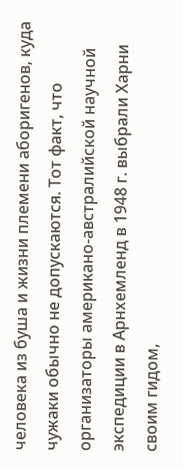человека из буша и жизни племени аборигенов, куда чужаки обычно не допускаются. Тот факт, что организаторы американо-австралийской научной экспедиции в Арнхемленд в 1948 г. выбрали Харни своим гидом,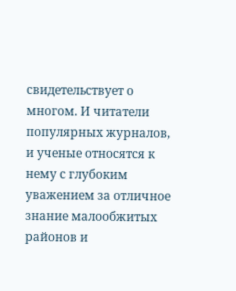свидетельствует о многом. И читатели популярных журналов, и ученые относятся к нему с глубоким уважением за отличное знание малообжитых районов и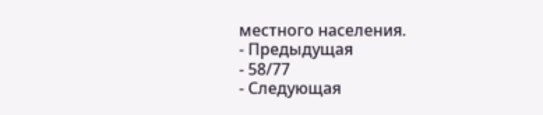местного населения.
- Предыдущая
- 58/77
- Следующая